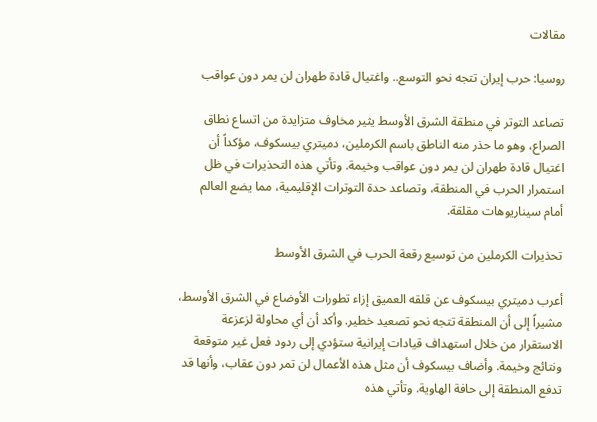مقالات

روسيا: حرب إيران تتجه نحو التوسع.. واغتيال قادة طهران لن يمر دون عواقب

تصاعد التوتر في منطقة الشرق الأوسط يثير مخاوف متزايدة من اتساع نطاق الصراع، وهو ما حذر منه الناطق باسم الكرملين، دميتري بيسكوف، مؤكداً أن اغتيال قادة طهران لن يمر دون عواقب وخيمة. وتأتي هذه التحذيرات في ظل استمرار الحرب في المنطقة، وتصاعد حدة التوترات الإقليمية، مما يضع العالم أمام سيناريوهات مقلقة.

تحذيرات الكرملين من توسيع رقعة الحرب في الشرق الأوسط

أعرب دميتري بيسكوف عن قلقه العميق إزاء تطورات الأوضاع في الشرق الأوسط، مشيراً إلى أن المنطقة تتجه نحو تصعيد خطير. وأكد أن أي محاولة لزعزعة الاستقرار من خلال استهداف قيادات إيرانية ستؤدي إلى ردود فعل غير متوقعة ونتائج وخيمة. وأضاف بيسكوف أن مثل هذه الأعمال لن تمر دون عقاب، وأنها قد تدفع المنطقة إلى حافة الهاوية. وتأتي هذه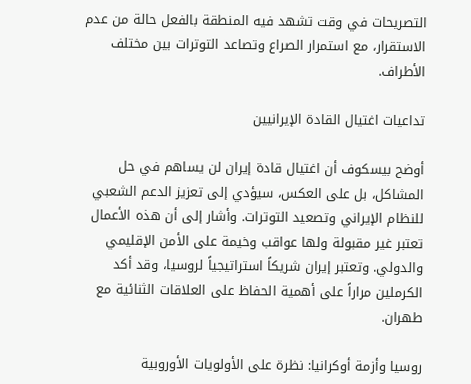التصريحات في وقت تشهد فيه المنطقة بالفعل حالة من عدم الاستقرار، مع استمرار الصراع وتصاعد التوترات بين مختلف الأطراف.

تداعيات اغتيال القادة الإيرانيين

أوضح بيسكوف أن اغتيال قادة إيران لن يساهم في حل المشاكل، بل على العكس، سيؤدي إلى تعزيز الدعم الشعبي للنظام الإيراني وتصعيد التوترات. وأشار إلى أن هذه الأعمال تعتبر غير مقبولة ولها عواقب وخيمة على الأمن الإقليمي والدولي. وتعتبر إيران شريكاً استراتيجياً لروسيا، وقد أكد الكرملين مراراً على أهمية الحفاظ على العلاقات الثنائية مع طهران.

روسيا وأزمة أوكرانيا: نظرة على الأولويات الأوروبية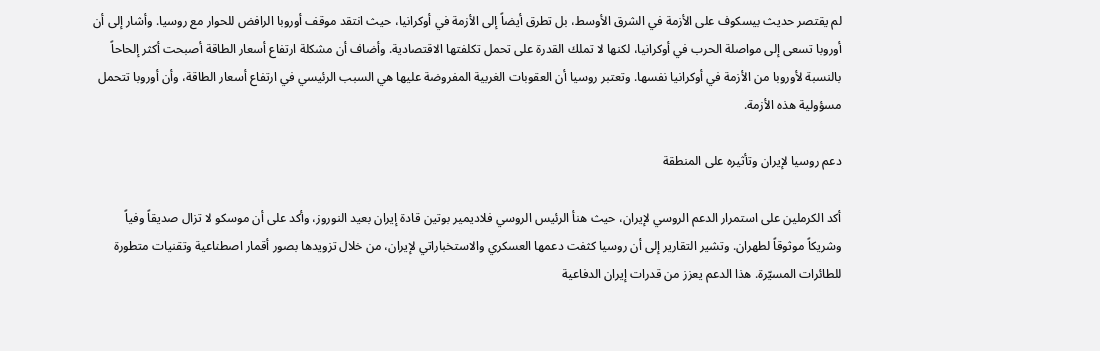لم يقتصر حديث بيسكوف على الأزمة في الشرق الأوسط، بل تطرق أيضاً إلى الأزمة في أوكرانيا، حيث انتقد موقف أوروبا الرافض للحوار مع روسيا. وأشار إلى أن أوروبا تسعى إلى مواصلة الحرب في أوكرانيا، لكنها لا تملك القدرة على تحمل تكلفتها الاقتصادية. وأضاف أن مشكلة ارتفاع أسعار الطاقة أصبحت أكثر إلحاحاً بالنسبة لأوروبا من الأزمة في أوكرانيا نفسها. وتعتبر روسيا أن العقوبات الغربية المفروضة عليها هي السبب الرئيسي في ارتفاع أسعار الطاقة، وأن أوروبا تتحمل مسؤولية هذه الأزمة.

دعم روسيا لإيران وتأثيره على المنطقة

أكد الكرملين على استمرار الدعم الروسي لإيران، حيث هنأ الرئيس الروسي فلاديمير بوتين قادة إيران بعيد النوروز، وأكد على أن موسكو لا تزال صديقاً وفياً وشريكاً موثوقاً لطهران. وتشير التقارير إلى أن روسيا كثفت دعمها العسكري والاستخباراتي لإيران، من خلال تزويدها بصور أقمار اصطناعية وتقنيات متطورة للطائرات المسيّرة. هذا الدعم يعزز من قدرات إيران الدفاعية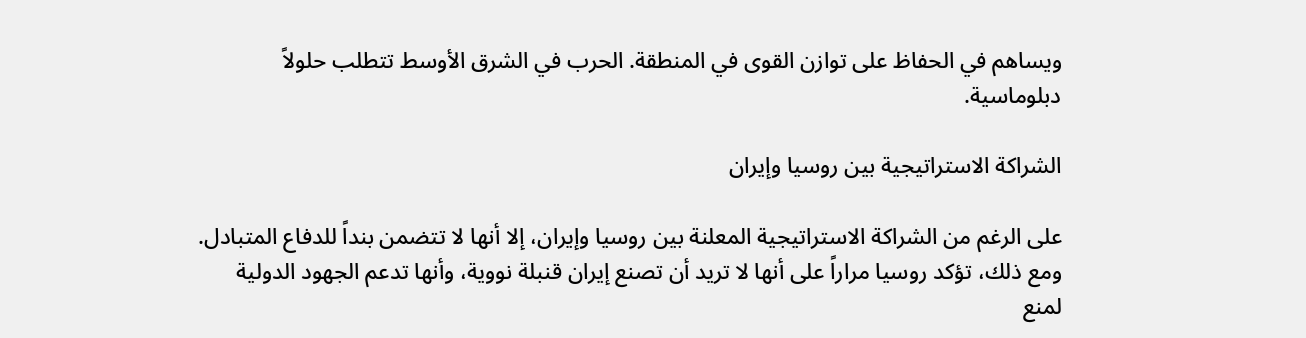ويساهم في الحفاظ على توازن القوى في المنطقة. الحرب في الشرق الأوسط تتطلب حلولاً دبلوماسية.

الشراكة الاستراتيجية بين روسيا وإيران

على الرغم من الشراكة الاستراتيجية المعلنة بين روسيا وإيران، إلا أنها لا تتضمن بنداً للدفاع المتبادل. ومع ذلك، تؤكد روسيا مراراً على أنها لا تريد أن تصنع إيران قنبلة نووية، وأنها تدعم الجهود الدولية لمنع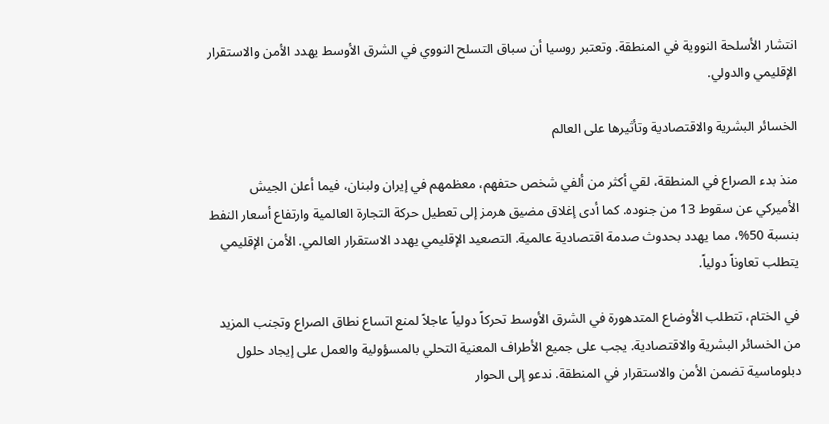انتشار الأسلحة النووية في المنطقة. وتعتبر روسيا أن سباق التسلح النووي في الشرق الأوسط يهدد الأمن والاستقرار الإقليمي والدولي.

الخسائر البشرية والاقتصادية وتأثيرها على العالم

منذ بدء الصراع في المنطقة، لقي أكثر من ألفي شخص حتفهم، معظمهم في إيران ولبنان، فيما أعلن الجيش الأميركي عن سقوط 13 من جنوده. كما أدى إغلاق مضيق هرمز إلى تعطيل حركة التجارة العالمية وارتفاع أسعار النفط بنسبة 50%، مما يهدد بحدوث صدمة اقتصادية عالمية. التصعيد الإقليمي يهدد الاستقرار العالمي. الأمن الإقليمي يتطلب تعاوناً دولياً.

في الختام، تتطلب الأوضاع المتدهورة في الشرق الأوسط تحركاً دولياً عاجلاً لمنع اتساع نطاق الصراع وتجنب المزيد من الخسائر البشرية والاقتصادية. يجب على جميع الأطراف المعنية التحلي بالمسؤولية والعمل على إيجاد حلول دبلوماسية تضمن الأمن والاستقرار في المنطقة. ندعو إلى الحوار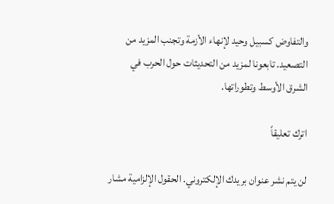والتفاوض كسبيل وحيد لإنهاء الأزمة وتجنب المزيد من التصعيد. تابعونا لمزيد من التحديثات حول الحرب في الشرق الأوسط وتطوراتها.

اترك تعليقاً

لن يتم نشر عنوان بريدك الإلكتروني. الحقول الإلزامية مشار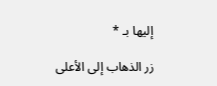إليها بـ *

زر الذهاب إلى الأعلى